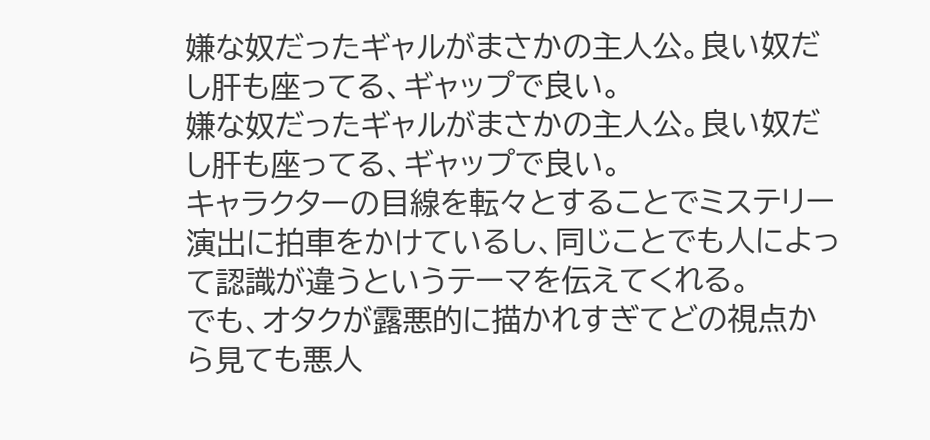嫌な奴だったギャルがまさかの主人公。良い奴だし肝も座ってる、ギャップで良い。
嫌な奴だったギャルがまさかの主人公。良い奴だし肝も座ってる、ギャップで良い。
キャラクターの目線を転々とすることでミステリー演出に拍車をかけているし、同じことでも人によって認識が違うというテーマを伝えてくれる。
でも、オタクが露悪的に描かれすぎてどの視点から見ても悪人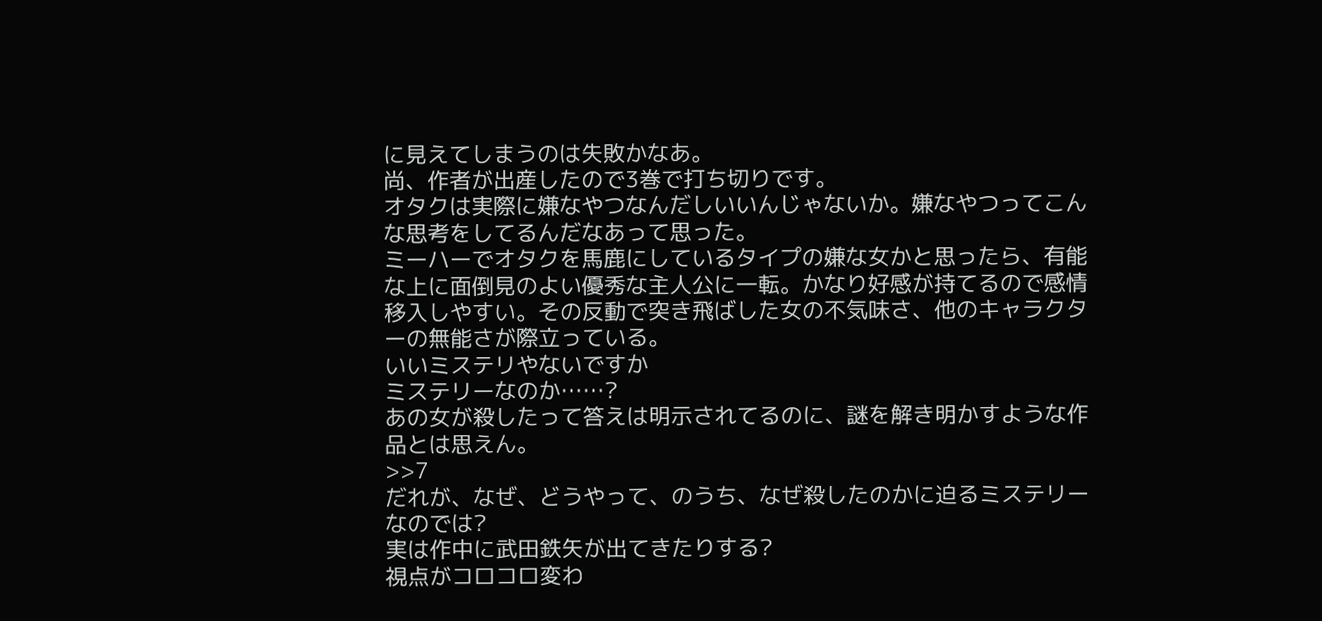に見えてしまうのは失敗かなあ。
尚、作者が出産したので3巻で打ち切りです。
オタクは実際に嫌なやつなんだしいいんじゃないか。嫌なやつってこんな思考をしてるんだなあって思った。
ミーハーでオタクを馬鹿にしているタイプの嫌な女かと思ったら、有能な上に面倒見のよい優秀な主人公に一転。かなり好感が持てるので感情移入しやすい。その反動で突き飛ばした女の不気味さ、他のキャラクターの無能さが際立っている。
いいミステリやないですか
ミステリーなのか……?
あの女が殺したって答えは明示されてるのに、謎を解き明かすような作品とは思えん。
>>7
だれが、なぜ、どうやって、のうち、なぜ殺したのかに迫るミステリーなのでは?
実は作中に武田鉄矢が出てきたりする?
視点がコロコロ変わ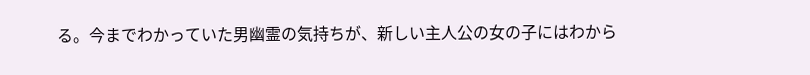る。今までわかっていた男幽霊の気持ちが、新しい主人公の女の子にはわから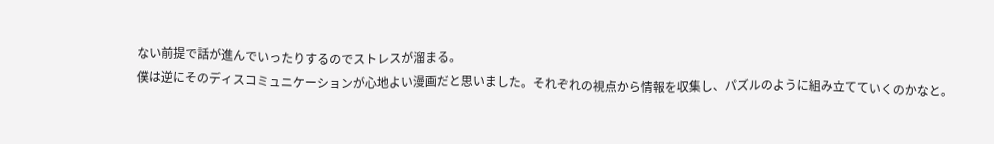ない前提で話が進んでいったりするのでストレスが溜まる。
僕は逆にそのディスコミュニケーションが心地よい漫画だと思いました。それぞれの視点から情報を収集し、パズルのように組み立てていくのかなと。